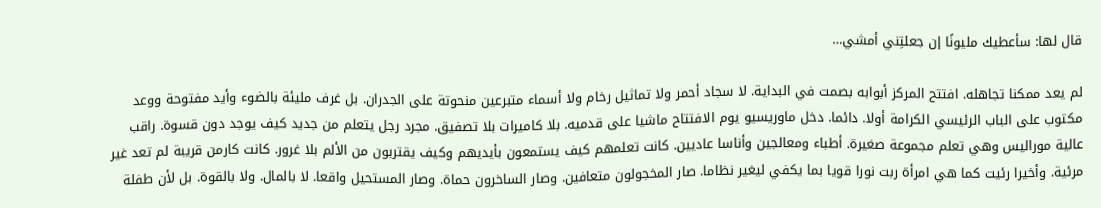قال لها: سأعطيك مليونًا إن جعلتِني أمشي…

لم يعد ممكنا تجاهله. افتتح المركز أبوابه بصمت في البداية. لا سجاد أحمر ولا تماثيل رخام ولا أسماء متبرعين منحوتة على الجدران. بل غرف مليئة بالضوء وأيد مفتوحة ووعد مكتوب على الباب الرئيسي الكرامة أولا. دائما. دخل ماوريسيو يوم الافتتاح ماشيا على قدميه. بلا كاميرات بلا تصفيق. مجرد رجل يتعلم من جديد كيف يوجد دون قسوة. راقب عالية موراليس وهي تعلم مجموعة صغيرة. أطباء ومعالجين وأناسا عاديين. كانت تعلمهم كيف يستمعون بأيديهم وكيف يقتربون من الألم بلا غرور. كانت كارمن قريبة لم تعد غير مرئية. وأخيرا رئيت كما هي امرأة ربت نورا قويا بما يكفي ليغير نظاما. صار المخجولون متعافين. وصار الساخرون حماة. وصار المستحيل واقعا. لا بالمال. ولا بالقوة. بل لأن طفلة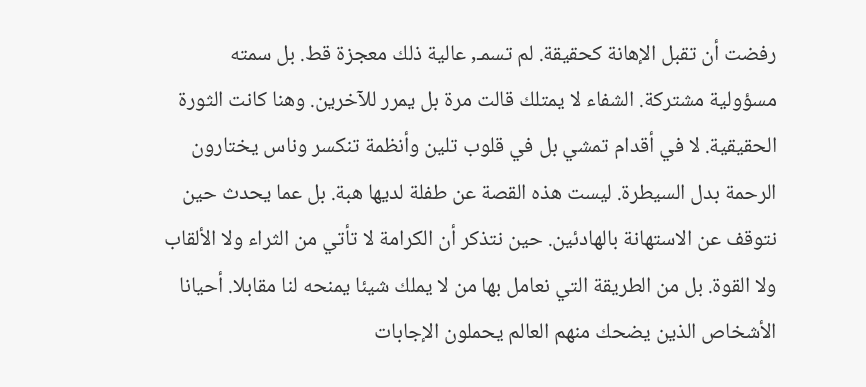رفضت أن تقبل الإهانة كحقيقة. لم تسمـ, عالية ذلك معجزة قط. بل سمته مسؤولية مشتركة. الشفاء لا يمتلك قالت مرة بل يمرر للآخرين. وهنا كانت الثورة الحقيقية. لا في أقدام تمشي بل في قلوب تلين وأنظمة تنكسر وناس يختارون الرحمة بدل السيطرة. ليست هذه القصة عن طفلة لديها هبة. بل عما يحدث حين نتوقف عن الاستهانة بالهادئين. حين نتذكر أن الكرامة لا تأتي من الثراء ولا الألقاب ولا القوة. بل من الطريقة التي نعامل بها من لا يملك شيئا يمنحه لنا مقابلا. أحيانا الأشخاص الذين يضحك منهم العالم يحملون الإجابات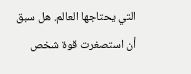التي يحتاجها العالم. هل سبق أن استصغرت قوة شخص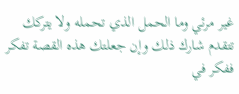غير مرئي وما الحمل الذي تحمله ولا يتركك تتقدم شارك ذلك وإن جعلتك هذه القصة تفكر ففكر في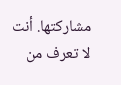مشاركتها. أنت لا تعرف من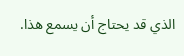الذي قد يحتاج أن يسمع هذا.